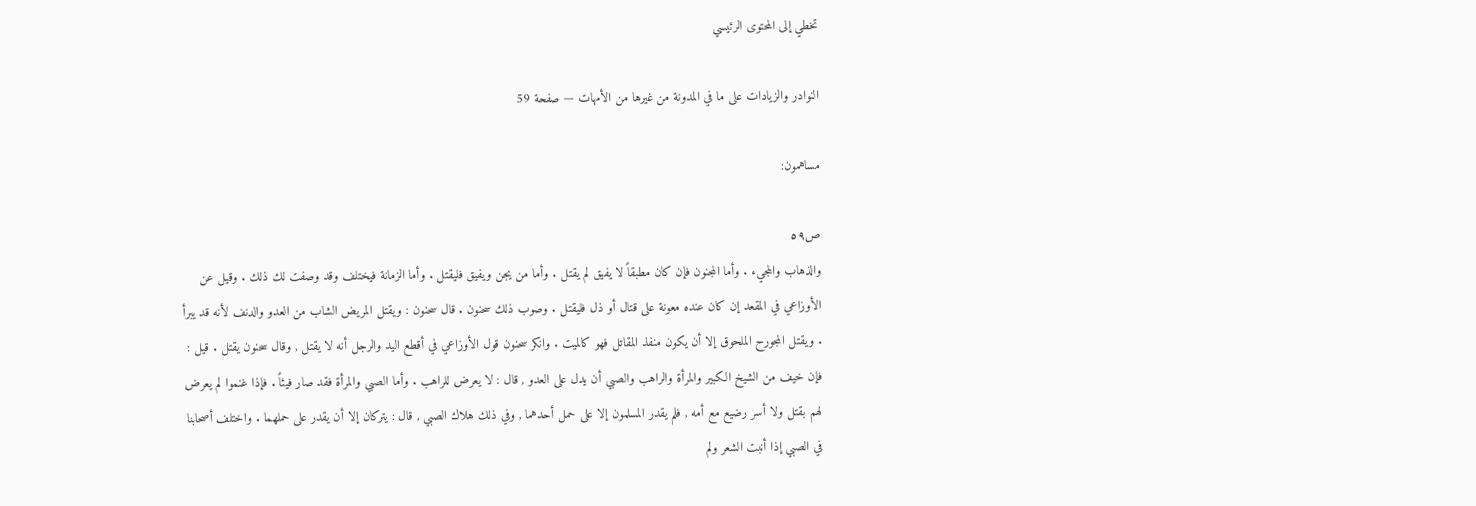تخطي إلى المحتوى الرئيسي

النوادر والزيادات على ما في المدونة من غيرها من الأمهات — صفحة 59

مساهمون:

ص٥٩
والذهاب والمجيء . وأما المجنون فإن كان مطبقاً لا يفيق لم يقتل . وأما من يجن ويفيق فليقتل . وأما الزمانة فيختلف وقد وصفت لك ذلك . وقيل عن الأوزاعي في المقعد إن كان عنده معونة على قتال أو ذل فليقتل . وصوب ذلك سحنون . قال سحنون : ويقتل المريض الشاب من العدو والدنف لأنه قد يبرأ . ويقتل المجورح الملحوق إلا أن يكون منفذ المقاتل فهو كالميت . وانكر سحنون قول الأوزاعي في أقطع اليد والرجل أنه لا يقتل , وقال سحنون يقتل . قيل : فإن خيف من الشيخ الكبير والمرأة والراهب والصبي أن يدل على العدو , قال : لا يعرض للراهب . وأما الصبي والمرأة فقد صار فيئاً . فإذا غنموا لم يعرض لهم بقتل ولا أسر رضيع مع أمه , فلم يقدر المسلمون إلا على حمل أحدهما , وفي ذلك هلاك الصبي , قال : يتركان إلا أن يقدر على حملهما . واختلف أصحابنا في الصبي إذا أنبت الشعر ولم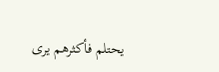يحتلم فأكثرهم يرى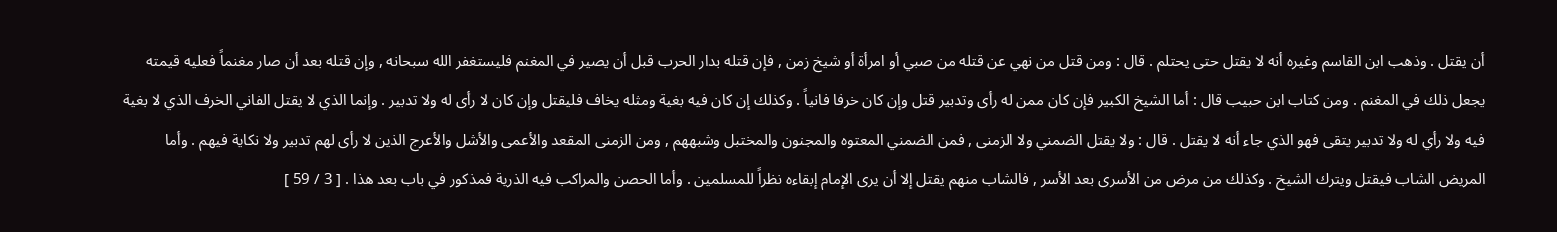أن يقتل . وذهب ابن القاسم وغيره أنه لا يقتل حتى يحتلم . قال : ومن قتل من نهي عن قتله من صبي أو امرأة أو شيخ زمن , فإن قتله بدار الحرب قبل أن يصير في المغنم فليستغفر الله سبحانه , وإن قتله بعد أن صار مغنماً فعليه قيمته يجعل ذلك في المغنم . ومن كتاب ابن حبيب قال : أما الشيخ الكبير فإن كان ممن له رأى وتدبير قتل وإن كان خرفا فانياً . وكذلك إن كان فيه بغية ومثله يخاف فليقتل وإن كان لا رأى له ولا تدبير . وإنما الذي لا يقتل الفاني الخرف الذي لا بغية فيه ولا رأي له ولا تدبير يتقى فهو الذي جاء أنه لا يقتل . قال : ولا يقتل الضمني ولا الزمنى , فمن الضمني المعتوه والمجنون والمختبل وشبههم , ومن الزمنى المقعد والأعمى والأشل والأعرج الذين لا رأى لهم تدبير ولا نكاية فيهم . وأما المريض الشاب فيقتل ويترك الشيخ . وكذلك من مرض من الأسرى بعد الأسر , فالشاب منهم يقتل إلا أن يرى الإمام إبقاءه نظراً للمسلمين . وأما الحصن والمراكب فيه الذرية فمذكور في باب بعد هذا . [ 3 / 59 ]